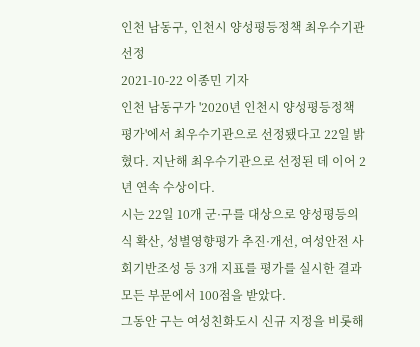인천 남동구, 인천시 양성평등정책 최우수기관 선정
2021-10-22 이종민 기자
인천 남동구가 '2020년 인천시 양성평등정책 평가'에서 최우수기관으로 선정됐다고 22일 밝혔다. 지난해 최우수기관으로 선정된 데 이어 2년 연속 수상이다.
시는 22일 10개 군·구를 대상으로 양성평등의식 확산, 성별영향평가 추진·개선, 여성안전 사회기반조성 등 3개 지표를 평가를 실시한 결과 모든 부문에서 100점을 받았다.
그동안 구는 여성친화도시 신규 지정을 비롯해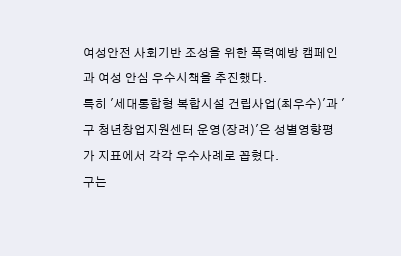여성안전 사회기반 조성을 위한 폭력예방 캠페인과 여성 안심 우수시책을 추진했다.
특히 '세대통합형 복합시설 건립사업(최우수)'과 '구 청년창업지원센터 운영(장려)'은 성별영향평가 지표에서 각각 우수사례로 꼽혔다.
구는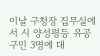이날 구청장 집무실에서 시 양성평등 유공 구민 3명에 대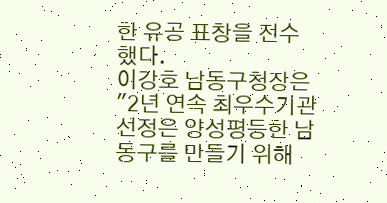한 유공 표창을 전수했다.
이강호 남동구청장은 "2년 연속 최우수기관 선정은 양성평등한 남동구를 만들기 위해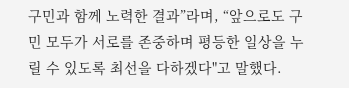구민과 함께 노력한 결과”라며, “앞으로도 구민 모두가 서로를 존중하며 평등한 일상을 누릴 수 있도록 최선을 다하겠다"고 말했다.